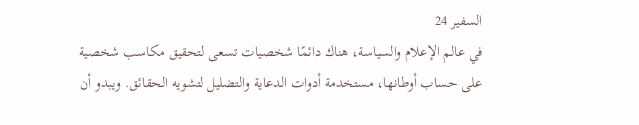السفير 24
في عالم الإعلام والسياسة، هناك دائمًا شخصيات تسعى لتحقيق مكاسب شخصية على حساب أوطانها، مستخدمة أدوات الدعاية والتضليل لتشويه الحقائق. ويبدو أن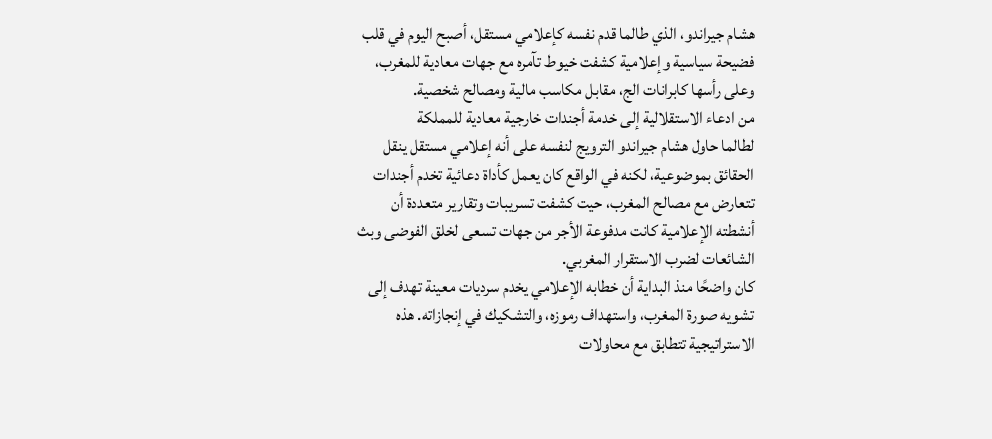هشام جيراندو، الذي طالما قدم نفسه كإعلامي مستقل، أصبح اليوم في قلب فضيحة سياسية وإعلامية كشفت خيوط تآمره مع جهات معادية للمغرب، وعلى رأسها كابرانات الج، مقابل مكاسب مالية ومصالح شخصية.
من ادعاء الاستقلالية إلى خدمة أجندات خارجية معادية للمملكة
لطالما حاول هشام جيراندو الترويج لنفسه على أنه إعلامي مستقل ينقل الحقائق بموضوعية، لكنه في الواقع كان يعمل كأداة دعائية تخدم أجندات تتعارض مع مصالح المغرب، حيت كشفت تسريبات وتقارير متعددة أن أنشطته الإعلامية كانت مدفوعة الأجر من جهات تسعى لخلق الفوضى وبث الشائعات لضرب الاستقرار المغربي.
كان واضحًا منذ البداية أن خطابه الإعلامي يخدم سرديات معينة تهدف إلى تشويه صورة المغرب، واستهداف رموزه، والتشكيك في إنجازاته. هذه الاستراتيجية تتطابق مع محاولات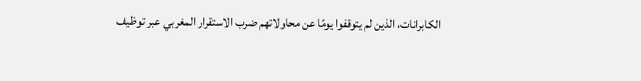الكابرانات، الذين لم يتوقفوا يومًا عن محاولاتهم ضرب الاستقرار المغربي عبر توظيف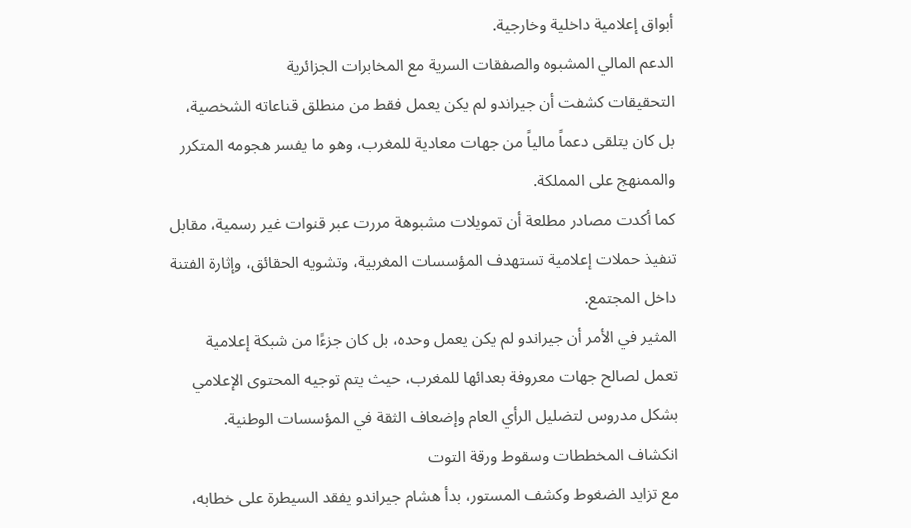أبواق إعلامية داخلية وخارجية.
الدعم المالي المشبوه والصفقات السرية مع المخابرات الجزائرية
التحقيقات كشفت أن جيراندو لم يكن يعمل فقط من منطلق قناعاته الشخصية، بل كان يتلقى دعماً مالياً من جهات معادية للمغرب، وهو ما يفسر هجومه المتكرر والممنهج على المملكة.
كما أكدت مصادر مطلعة أن تمويلات مشبوهة مررت عبر قنوات غير رسمية، مقابل تنفيذ حملات إعلامية تستهدف المؤسسات المغربية، وتشويه الحقائق، وإثارة الفتنة داخل المجتمع.
المثير في الأمر أن جيراندو لم يكن يعمل وحده، بل كان جزءًا من شبكة إعلامية تعمل لصالح جهات معروفة بعدائها للمغرب، حيث يتم توجيه المحتوى الإعلامي بشكل مدروس لتضليل الرأي العام وإضعاف الثقة في المؤسسات الوطنية.
انكشاف المخططات وسقوط ورقة التوت
مع تزايد الضغوط وكشف المستور، بدأ هشام جيراندو يفقد السيطرة على خطابه،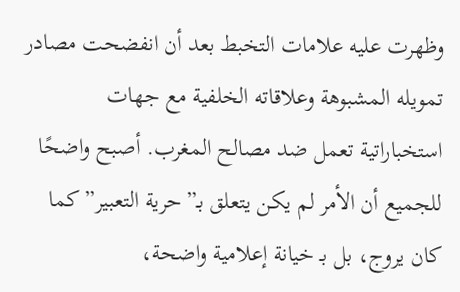وظهرت عليه علامات التخبط بعد أن انفضحت مصادر تمويله المشبوهة وعلاقاته الخلفية مع جهات استخباراتية تعمل ضد مصالح المغرب. أصبح واضحًا للجميع أن الأمر لم يكن يتعلق بـ”حرية التعبير” كما كان يروج، بل بـ خيانة إعلامية واضحة،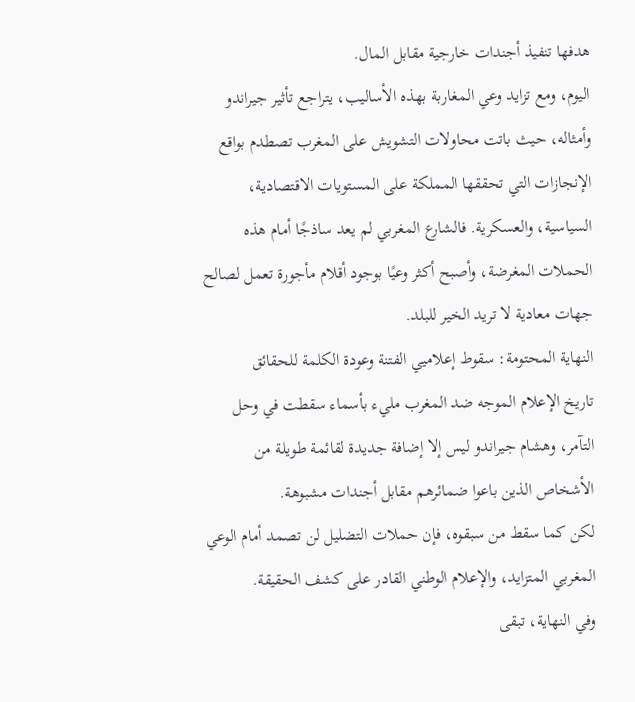هدفها تنفيذ أجندات خارجية مقابل المال.
اليوم، ومع تزايد وعي المغاربة بهذه الأساليب، يتراجع تأثير جيراندو وأمثاله، حيث باتت محاولات التشويش على المغرب تصطدم بواقع الإنجازات التي تحققها المملكة على المستويات الاقتصادية، السياسية، والعسكرية. فالشارع المغربي لم يعد ساذجًا أمام هذه الحملات المغرضة، وأصبح أكثر وعيًا بوجود أقلام مأجورة تعمل لصالح جهات معادية لا تريد الخير للبلد.
النهاية المحتومة: سقوط إعلاميي الفتنة وعودة الكلمة للحقائق
تاريخ الإعلام الموجه ضد المغرب مليء بأسماء سقطت في وحل التآمر، وهشام جيراندو ليس إلا إضافة جديدة لقائمة طويلة من الأشخاص الذين باعوا ضمائرهم مقابل أجندات مشبوهة.
لكن كما سقط من سبقوه، فإن حملات التضليل لن تصمد أمام الوعي المغربي المتزايد، والإعلام الوطني القادر على كشف الحقيقة.
وفي النهاية، تبقى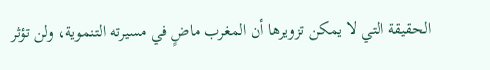الحقيقة التي لا يمكن تزويرها أن المغرب ماضٍ في مسيرته التنموية، ولن تؤثر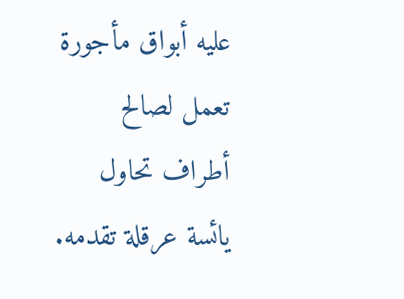عليه أبواق مأجورة تعمل لصالح أطراف تحاول يائسة عرقلة تقدمه.